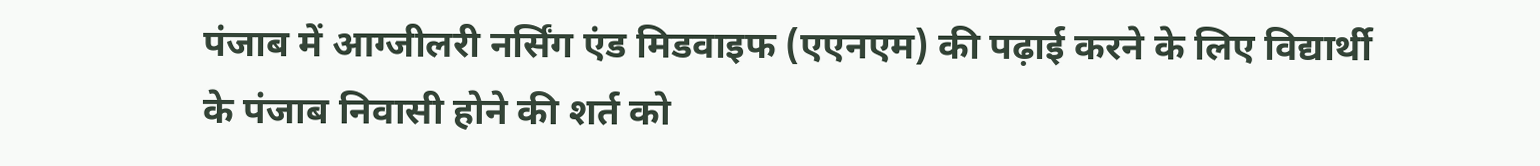पंजाब में आग्जीलरी नर्सिंग एंड मिडवाइफ (एएनएम) की पढ़ाई करने के लिए विद्यार्थी के पंजाब निवासी होने की शर्त को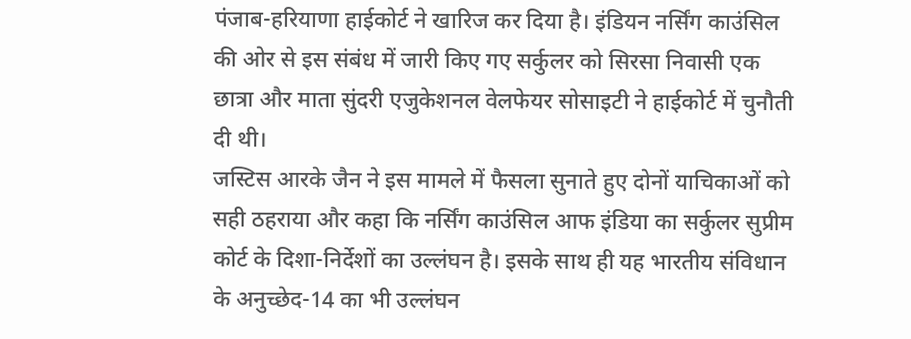पंजाब-हरियाणा हाईकोर्ट ने खारिज कर दिया है। इंडियन नर्सिंग काउंसिल की ओर से इस संबंध में जारी किए गए सर्कुलर को सिरसा निवासी एक छात्रा और माता सुंदरी एजुकेशनल वेलफेयर सोसाइटी ने हाईकोर्ट में चुनौती दी थी।
जस्टिस आरके जैन ने इस मामले में फैसला सुनाते हुए दोनों याचिकाओं को सही ठहराया और कहा कि नर्सिंग काउंसिल आफ इंडिया का सर्कुलर सुप्रीम कोर्ट के दिशा-निर्देशों का उल्लंघन है। इसके साथ ही यह भारतीय संविधान के अनुच्छेद-14 का भी उल्लंघन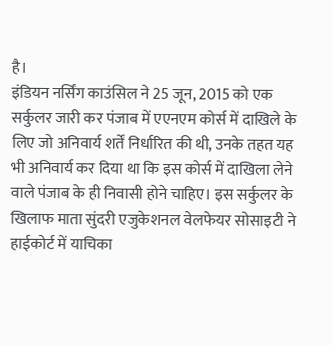है।
इंडियन नर्सिंग काउंसिल ने 25 जून, 2015 को एक सर्कुलर जारी कर पंजाब में एएनएम कोर्स में दाखिले के लिए जो अनिवार्य शर्तें निर्धारित की थी, उनके तहत यह भी अनिवार्य कर दिया था कि इस कोर्स में दाखिला लेने वाले पंजाब के ही निवासी होने चाहिए। इस सर्कुलर के खिलाफ माता सुंदरी एजुकेशनल वेलफेयर सोसाइटी ने हाईकोर्ट में याचिका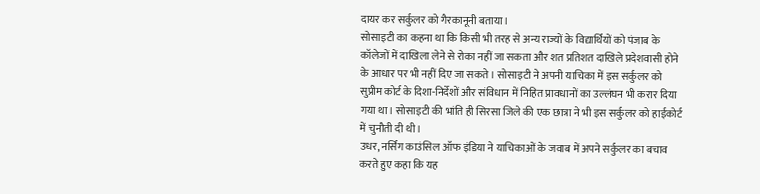दायर कर सर्कुलर को गैरकानूनी बताया।
सोसाइटी का कहना था कि किसी भी तरह से अन्य राज्यों के विद्यार्थियों को पंजाब के कॉलेजों में दाखिला लेने से रोका नहीं जा सकता और शत प्रतिशत दाखिले प्रदेशवासी होने के आधार पर भी नहीं दिए जा सकते। सोसाइटी ने अपनी याचिका में इस सर्कुलर को सुप्रीम कोर्ट के दिशा-निर्देशों और संविधान में निहित प्रावधानों का उल्लंघन भी करार दिया गया था। सोसाइटी की भांति ही सिरसा जिले की एक छात्रा ने भी इस सर्कुलर को हाईकोर्ट में चुनौती दी थी।
उधर, नर्सिग काउंसिल ऑफ इंडिया ने याचिकाओं के जवाब में अपने सर्कुलर का बचाव करते हुए कहा कि यह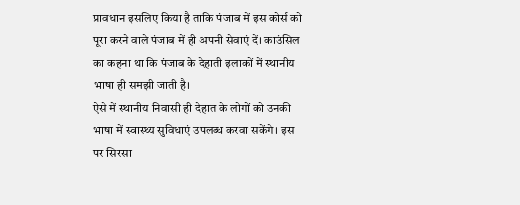प्रावधान इसलिए किया है ताकि पंजाब में इस कोर्स को पूरा करने वाले पंजाब में ही अपनी सेवाएं दें। काउंसिल का कहना था कि पंजाब के देहाती इलाकों में स्थानीय भाषा ही समझी जाती है।
ऐसे में स्थानीय निवासी ही देहात के लोगों को उनकी भाषा में स्वास्थ्य सुविधाएं उपलब्ध करवा सकेंगे। इस पर सिरसा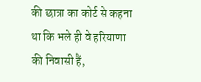की छात्रा का कोर्ट से कहना था कि भले ही वे हरियाणा की निवासी हैं,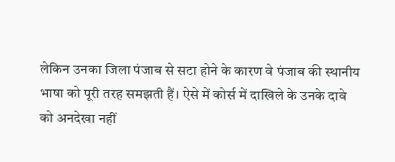लेकिन उनका जिला पंजाब से सटा होने के कारण वे पंजाब की स्थानीय भाषा को पूरी तरह समझती हैं। ऐसे में कोर्स में दाखिले के उनके दावे को अनदेखा नहीं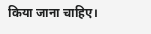किया जाना चाहिए।